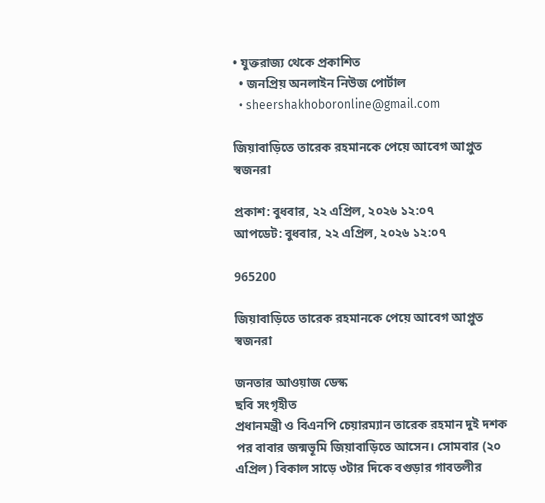• যুক্তরাজ্য থেকে প্রকাশিত
  • জনপ্রিয় অনলাইন নিউজ পোর্টাল
  • sheershakhoboronline@gmail.com

জিয়াবাড়িতে তারেক রহমানকে পেয়ে আবেগ আপ্লুত স্বজনরা

প্রকাশ: বুধবার, ২২ এপ্রিল, ২০২৬ ১২:০৭
আপডেট: বুধবার, ২২ এপ্রিল, ২০২৬ ১২:০৭

965200

জিয়াবাড়িতে তারেক রহমানকে পেয়ে আবেগ আপ্লুত স্বজনরা

জনতার আওয়াজ ডেস্ক
ছবি সংগৃহীত
প্রধানমন্ত্রী ও বিএনপি চেয়ারম্যান তারেক রহমান দুই দশক পর বাবার জন্মভূমি জিয়াবাড়িতে আসেন। সোমবার (২০ এপ্রিল) বিকাল সাড়ে ৩টার দিকে বগুড়ার গাবতলীর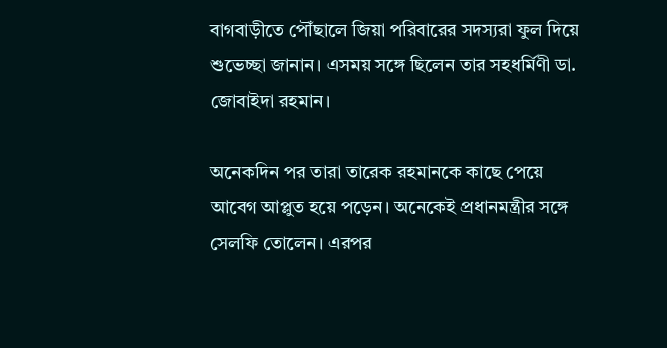বাগবাড়ীতে পৌঁছালে জিয়া পরিবারের সদস্যরা ফুল দিয়ে শুভেচ্ছা জানান। এসময় সঙ্গে ছিলেন তার সহধর্মিণী ডা. জোবাইদা রহমান।

অনেকদিন পর তারা তারেক রহমানকে কাছে পেয়ে আবেগ আপ্লুত হয়ে পড়েন। অনেকেই প্রধানমন্ত্রীর সঙ্গে সেলফি তোলেন। এরপর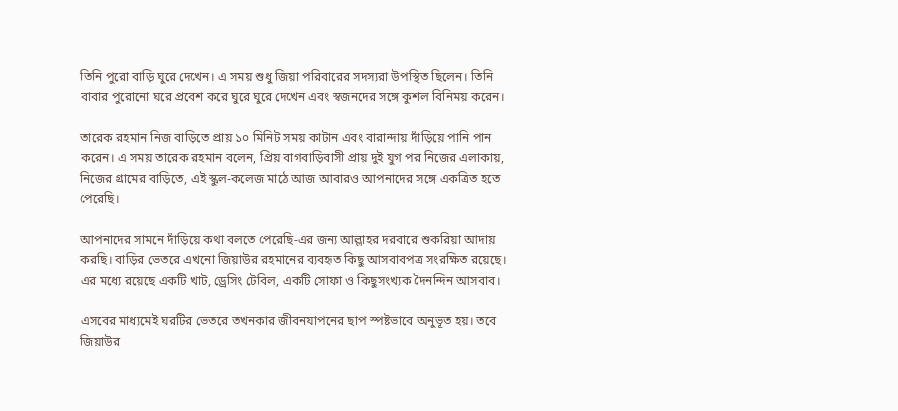তিনি পুরো বাড়ি ঘুরে দেখেন। এ সময় শুধু জিয়া পরিবারের সদস্যরা উপস্থিত ছিলেন। তিনি বাবার পুরোনো ঘরে প্রবেশ করে ঘুরে ঘুরে দেখেন এবং স্বজনদের সঙ্গে কুশল বিনিময় করেন।

তারেক রহমান নিজ বাড়িতে প্রায় ১০ মিনিট সময় কাটান এবং বারান্দায় দাঁড়িয়ে পানি পান করেন। এ সময় তারেক রহমান বলেন, প্রিয় বাগবাড়িবাসী প্রায় দুই যুগ পর নিজের এলাকায়, নিজের গ্রামের বাড়িতে, এই স্কুল-কলেজ মাঠে আজ আবারও আপনাদের সঙ্গে একত্রিত হতে পেরেছি।

আপনাদের সামনে দাঁড়িয়ে কথা বলতে পেরেছি-এর জন্য আল্লাহর দরবারে শুকরিয়া আদায় করছি। বাড়ির ভেতরে এখনো জিয়াউর রহমানের ব্যবহৃত কিছু আসবাবপত্র সংরক্ষিত রয়েছে। এর মধ্যে রয়েছে একটি খাট, ড্রেসিং টেবিল, একটি সোফা ও কিছুসংখ্যক দৈনন্দিন আসবাব।

এসবের মাধ্যমেই ঘরটির ভেতরে তখনকার জীবনযাপনের ছাপ স্পষ্টভাবে অনুভূত হয়। তবে জিয়াউর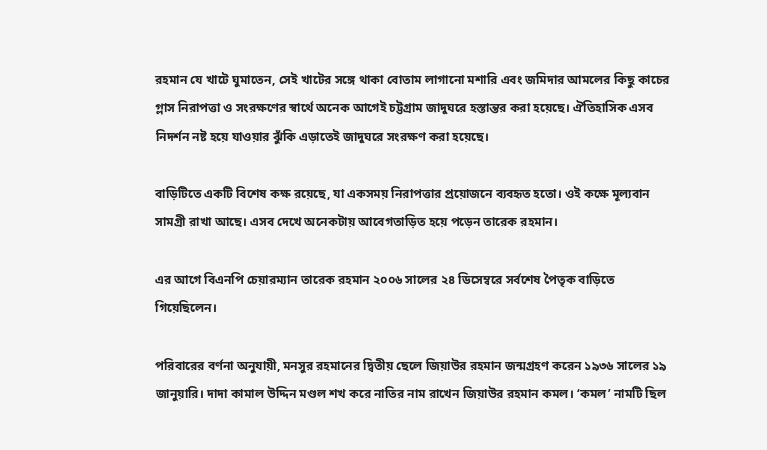রহমান যে খাটে ঘুমাতেন, সেই খাটের সঙ্গে থাকা বোতাম লাগানো মশারি এবং জমিদার আমলের কিছু কাচের গ্লাস নিরাপত্তা ও সংরক্ষণের স্বার্থে অনেক আগেই চট্টগ্রাম জাদুঘরে হস্তান্তর করা হয়েছে। ঐতিহাসিক এসব নিদর্শন নষ্ট হয়ে যাওয়ার ঝুঁকি এড়াতেই জাদুঘরে সংরক্ষণ করা হয়েছে।

বাড়িটিতে একটি বিশেষ কক্ষ রয়েছে, যা একসময় নিরাপত্তার প্রয়োজনে ব্যবহৃত হতো। ওই কক্ষে মূল্যবান সামগ্রী রাখা আছে। এসব দেখে অনেকটায় আবেগতাড়িত হয়ে পড়েন তারেক রহমান।

এর আগে বিএনপি চেয়ারম্যান তারেক রহমান ২০০৬ সালের ২৪ ডিসেম্বরে সর্বশেষ পৈতৃক বাড়িতে গিয়েছিলেন।

পরিবারের বর্ণনা অনুযায়ী, মনসুর রহমানের দ্বিতীয় ছেলে জিয়াউর রহমান জন্মগ্রহণ করেন ১৯৩৬ সালের ১৯ জানুয়ারি। দাদা কামাল উদ্দিন মণ্ডল শখ করে নাতির নাম রাখেন জিয়াউর রহমান কমল। ‘কমল’ নামটি ছিল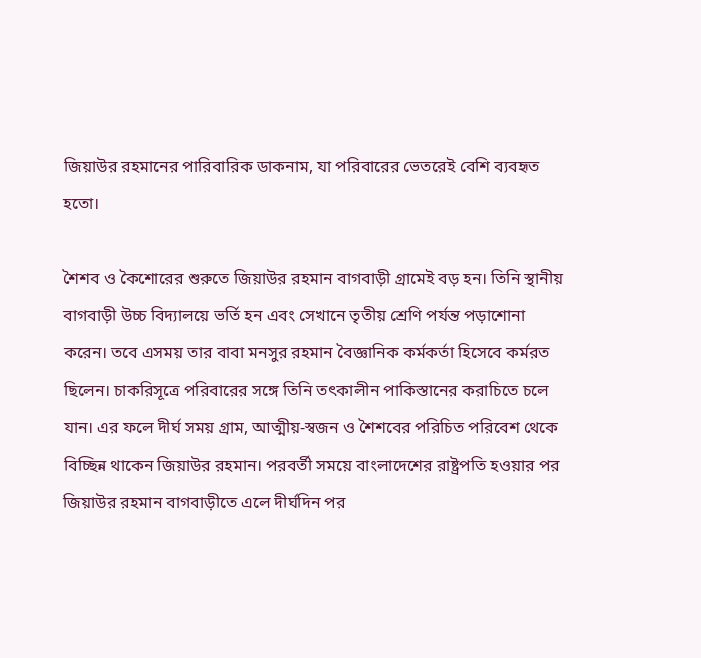জিয়াউর রহমানের পারিবারিক ডাকনাম, যা পরিবারের ভেতরেই বেশি ব্যবহৃত হতো।

শৈশব ও কৈশোরের শুরুতে জিয়াউর রহমান বাগবাড়ী গ্রামেই বড় হন। তিনি স্থানীয় বাগবাড়ী উচ্চ বিদ্যালয়ে ভর্তি হন এবং সেখানে তৃতীয় শ্রেণি পর্যন্ত পড়াশোনা করেন। তবে এসময় তার বাবা মনসুর রহমান বৈজ্ঞানিক কর্মকর্তা হিসেবে কর্মরত ছিলেন। চাকরিসূত্রে পরিবারের সঙ্গে তিনি তৎকালীন পাকিস্তানের করাচিতে চলে যান। এর ফলে দীর্ঘ সময় গ্রাম, আত্মীয়-স্বজন ও শৈশবের পরিচিত পরিবেশ থেকে বিচ্ছিন্ন থাকেন জিয়াউর রহমান। পরবর্তী সময়ে বাংলাদেশের রাষ্ট্রপতি হওয়ার পর জিয়াউর রহমান বাগবাড়ীতে এলে দীর্ঘদিন পর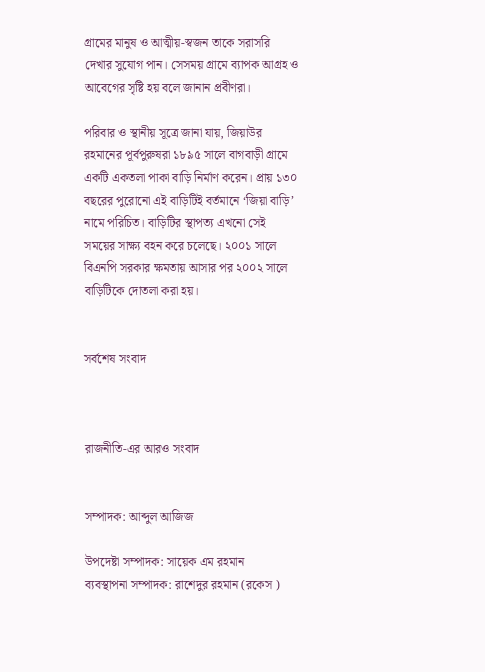গ্রামের মানুষ ও আত্মীয়-স্বজন তাকে সরাসরি দেখার সুযোগ পান। সেসময় গ্রামে ব্যাপক আগ্রহ ও আবেগের সৃষ্টি হয় বলে জানান প্রবীণরা।

পরিবার ও স্থানীয় সূত্রে জানা যায়, জিয়াউর রহমানের পূর্বপুরুষরা ১৮৯৫ সালে বাগবাড়ী গ্রামে একটি একতলা পাকা বাড়ি নির্মাণ করেন। প্রায় ১৩০ বছরের পুরোনো এই বাড়িটিই বর্তমানে ‘জিয়া বাড়ি’ নামে পরিচিত। বাড়িটির স্থাপত্য এখনো সেই সময়ের সাক্ষ্য বহন করে চলেছে। ২০০১ সালে বিএনপি সরকার ক্ষমতায় আসার পর ২০০২ সালে বাড়িটিকে দোতলা করা হয়।


সর্বশেষ সংবাদ



রাজনীতি-এর আরও সংবাদ


সম্পাদক: আব্দুল আজিজ

উপদেষ্টা সম্পাদক: সায়েক এম রহমান
ব্যবস্থাপনা সম্পাদক: রাশেদুর রহমান (রকেস )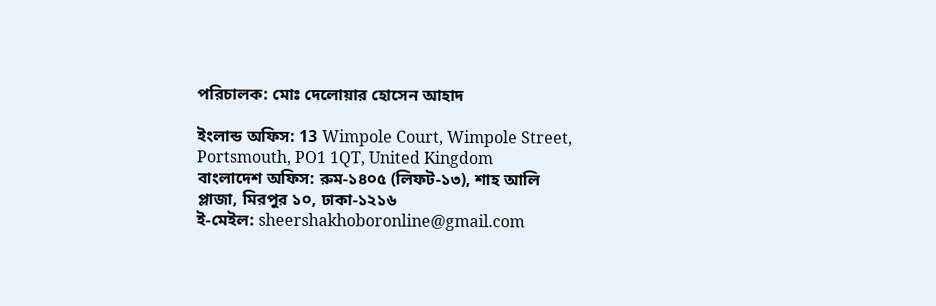পরিচালক: মোঃ দেলোয়ার হোসেন আহাদ

ইংলান্ড অফিস: 13 Wimpole Court, Wimpole Street, Portsmouth, PO1 1QT, United Kingdom
বাংলাদেশ অফিস: রুম-১৪০৫ (লিফট-১৩), শাহ আলি প্লাজা, মিরপুর ১০, ঢাকা-১২১৬
ই-মেইল: sheershakhoboronline@gmail.com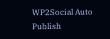WP2Social Auto Publish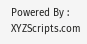Powered By : XYZScripts.com